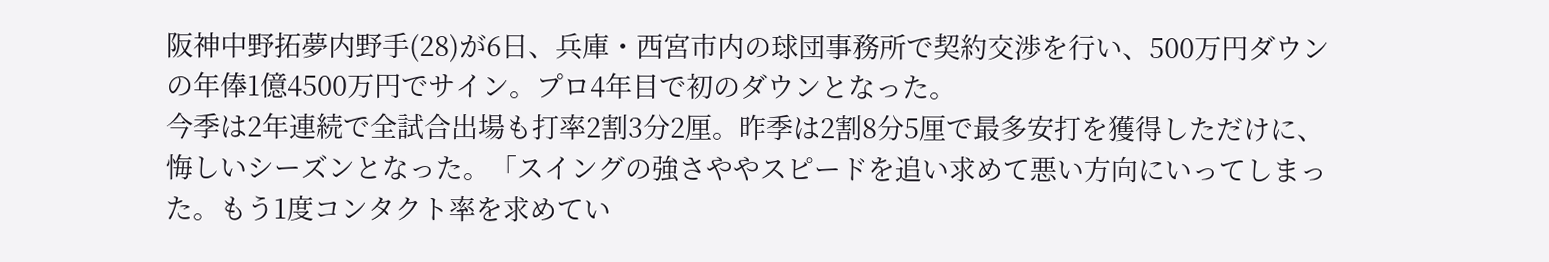阪神中野拓夢内野手(28)が6日、兵庫・西宮市内の球団事務所で契約交渉を行い、500万円ダウンの年俸1億4500万円でサイン。プロ4年目で初のダウンとなった。
今季は2年連続で全試合出場も打率2割3分2厘。昨季は2割8分5厘で最多安打を獲得しただけに、悔しいシーズンとなった。「スイングの強さややスピードを追い求めて悪い方向にいってしまった。もう1度コンタクト率を求めてい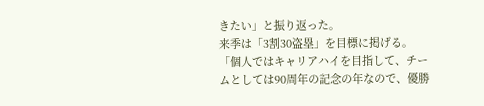きたい」と振り返った。
来季は「3割30盗塁」を目標に掲げる。「個人ではキャリアハイを目指して、チームとしては90周年の記念の年なので、優勝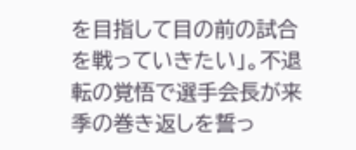を目指して目の前の試合を戦っていきたい」。不退転の覚悟で選手会長が来季の巻き返しを誓っ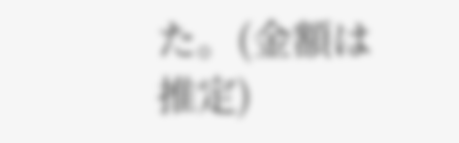た。(金額は推定)